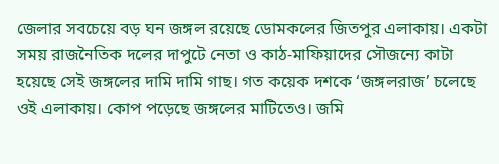জেলার সবচেয়ে বড় ঘন জঙ্গল রয়েছে ডোমকলের জিতপুর এলাকায়। একটা সময় রাজনৈতিক দলের দাপুটে নেতা ও কাঠ-মাফিয়াদের সৌজন্যে কাটা হয়েছে সেই জঙ্গলের দামি দামি গাছ। গত কয়েক দশকে ‘জঙ্গলরাজ’ চলেছে ওই এলাকায়। কোপ পড়েছে জঙ্গলের মাটিতেও। জমি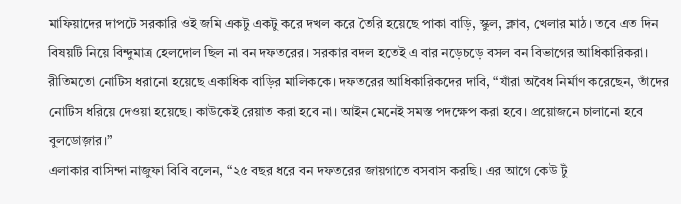মাফিয়াদের দাপটে সরকারি ওই জমি একটু একটু করে দখল করে তৈরি হয়েছে পাকা বাড়ি, স্কুল, ক্লাব, খেলার মাঠ। তবে এত দিন বিষয়টি নিয়ে বিন্দুমাত্র হেলদোল ছিল না বন দফতরের। সরকার বদল হতেই এ বার নড়েচড়ে বসল বন বিভাগের আধিকারিকরা। রীতিমতো নোটিস ধরানো হয়েছে একাধিক বাড়ির মালিককে। দফতরের আধিকারিকদের দাবি, “যাঁরা অবৈধ নির্মাণ করেছেন, তাঁদের নোটিস ধরিয়ে দেওয়া হয়েছে। কাউকেই রেয়াত করা হবে না। আইন মেনেই সমস্ত পদক্ষেপ করা হবে। প্রয়োজনে চালানো হবে বুলডোজ়ার।”
এলাকার বাসিন্দা নাজুফা বিবি বলেন, “২৫ বছর ধরে বন দফতরের জায়গাতে বসবাস করছি। এর আগে কেউ টুঁ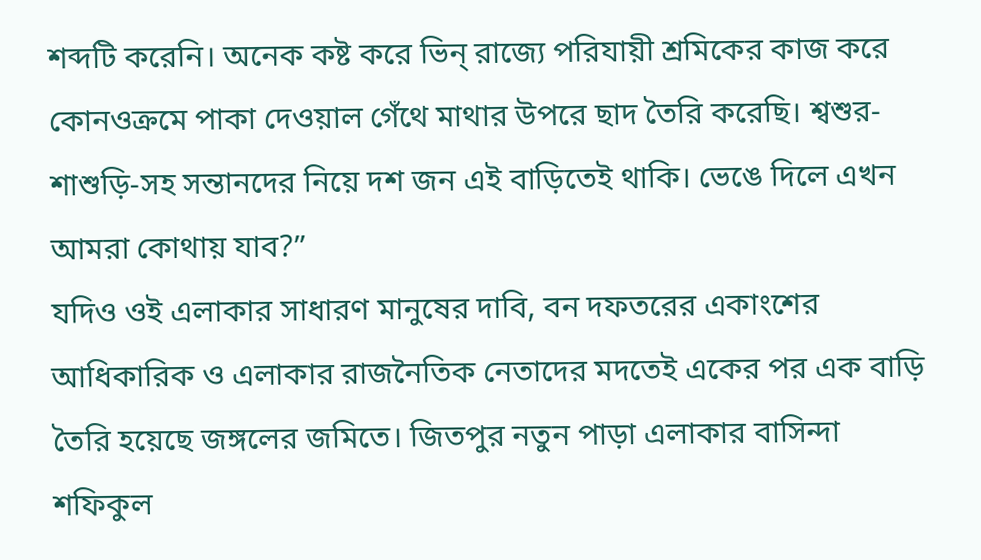শব্দটি করেনি। অনেক কষ্ট করে ভিন্ রাজ্যে পরিযায়ী শ্রমিকের কাজ করে কোনওক্রমে পাকা দেওয়াল গেঁথে মাথার উপরে ছাদ তৈরি করেছি। শ্বশুর-শাশুড়ি-সহ সন্তানদের নিয়ে দশ জন এই বাড়িতেই থাকি। ভেঙে দিলে এখন আমরা কোথায় যাব?”
যদিও ওই এলাকার সাধারণ মানুষের দাবি, বন দফতরের একাংশের আধিকারিক ও এলাকার রাজনৈতিক নেতাদের মদতেই একের পর এক বাড়ি তৈরি হয়েছে জঙ্গলের জমিতে। জিতপুর নতুন পাড়া এলাকার বাসিন্দা শফিকুল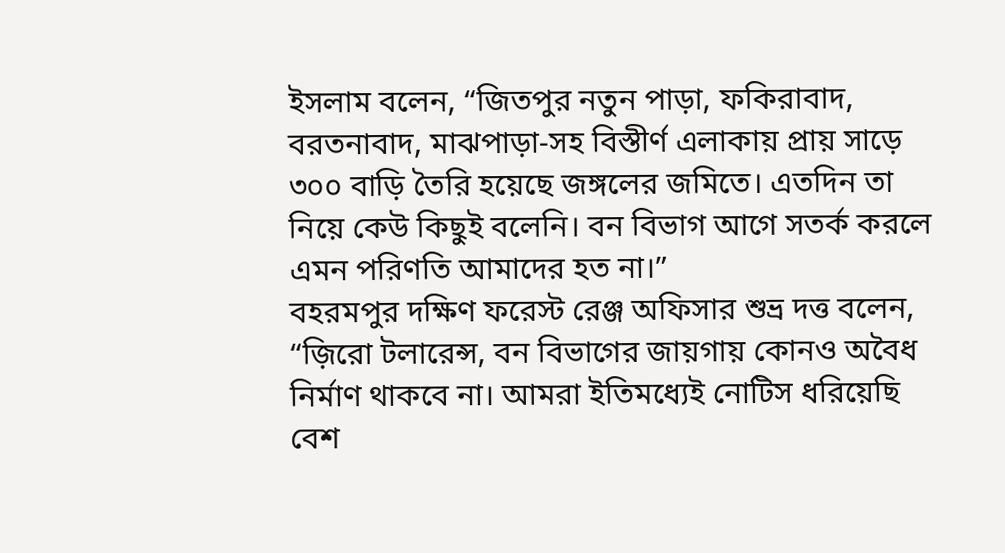ইসলাম বলেন, “জিতপুর নতুন পাড়া, ফকিরাবাদ, বরতনাবাদ, মাঝপাড়া-সহ বিস্তীর্ণ এলাকায় প্রায় সাড়ে ৩০০ বাড়ি তৈরি হয়েছে জঙ্গলের জমিতে। এতদিন তা নিয়ে কেউ কিছুই বলেনি। বন বিভাগ আগে সতর্ক করলে এমন পরিণতি আমাদের হত না।”
বহরমপুর দক্ষিণ ফরেস্ট রেঞ্জ অফিসার শুভ্র দত্ত বলেন, “জ়িরো টলারেন্স, বন বিভাগের জায়গায় কোনও অবৈধ নির্মাণ থাকবে না। আমরা ইতিমধ্যেই নোটিস ধরিয়েছি বেশ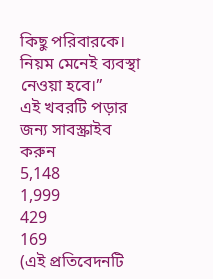কিছু পরিবারকে। নিয়ম মেনেই ব্যবস্থা নেওয়া হবে।”
এই খবরটি পড়ার জন্য সাবস্ক্রাইব করুন
5,148
1,999
429
169
(এই প্রতিবেদনটি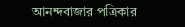আনন্দবাজার পত্রিকার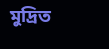মুদ্রিত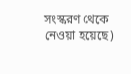সংস্করণ থেকে নেওয়া হয়েছে)